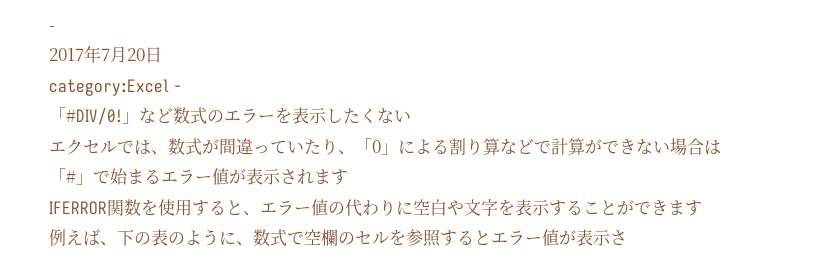-
2017年7月20日
category:Excel -
「#DIV/0!」など数式のエラーを表示したくない
エクセルでは、数式が間違っていたり、「0」による割り算などで計算ができない場合は「#」で始まるエラー値が表示されます
IFERROR関数を使用すると、エラー値の代わりに空白や文字を表示することができます
例えば、下の表のように、数式で空欄のセルを参照するとエラー値が表示さ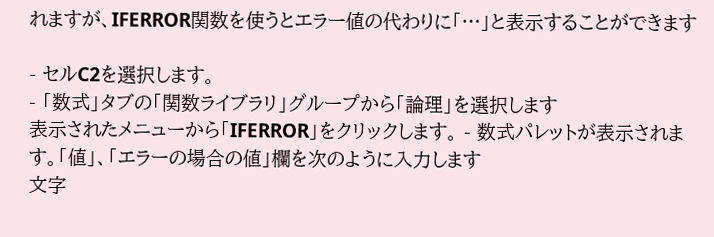れますが、IFERROR関数を使うとエラー値の代わりに「…」と表示することができます

- セルC2を選択します。
- 「数式」タブの「関数ライブラリ」グループから「論理」を選択します
表示されたメニューから「IFERROR」をクリックします。 - 数式パレットが表示されます。「値」、「エラーの場合の値」欄を次のように入力します
文字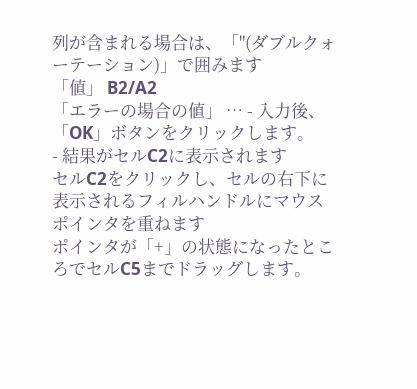列が含まれる場合は、「"(ダブルクォーテーション)」で囲みます
「値」 B2/A2
「エラーの場合の値」 … - 入力後、「OK」ボタンをクリックします。
- 結果がセルC2に表示されます
セルC2をクリックし、セルの右下に表示されるフィルハンドルにマウスポインタを重ねます
ポインタが「+」の状態になったところでセルC5までドラッグします。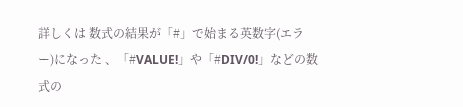詳しくは 数式の結果が「#」で始まる英数字(エラー)になった 、「#VALUE!」や「#DIV/0!」などの数式の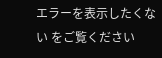エラーを表示したくない をご覧ください